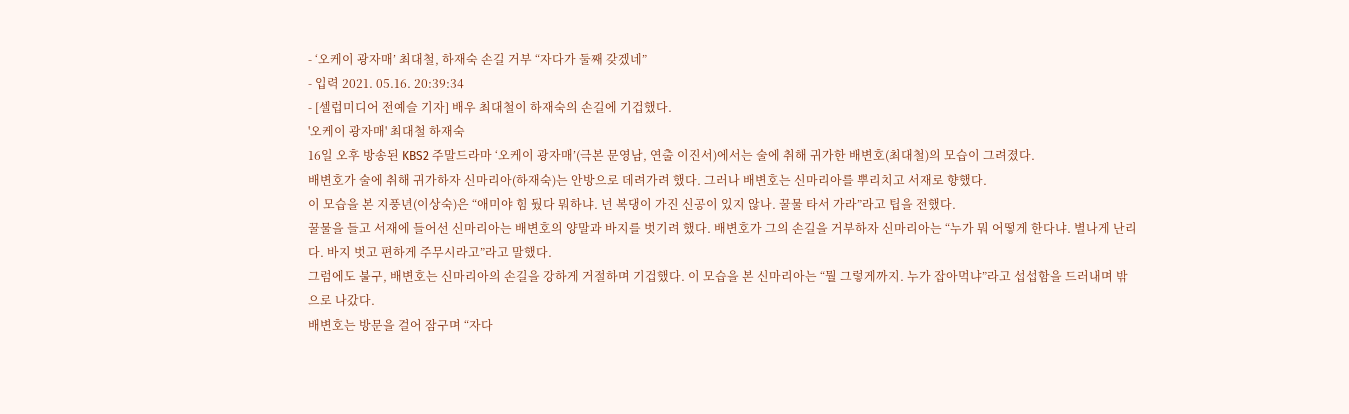- ‘오케이 광자매’ 최대철, 하재숙 손길 거부 “자다가 둘째 갖겠네”
- 입력 2021. 05.16. 20:39:34
- [셀럽미디어 전예슬 기자] 배우 최대철이 하재숙의 손길에 기겁했다.
'오케이 광자매' 최대철 하재숙
16일 오후 방송된 KBS2 주말드라마 ‘오케이 광자매’(극본 문영남, 연출 이진서)에서는 술에 취해 귀가한 배변호(최대철)의 모습이 그려졌다.
배변호가 술에 취해 귀가하자 신마리아(하재숙)는 안방으로 데려가려 했다. 그러나 배변호는 신마리아를 뿌리치고 서재로 향했다.
이 모습을 본 지풍년(이상숙)은 “애미야 힘 뒀다 뭐하냐. 넌 복댕이 가진 신공이 있지 않나. 꿀물 타서 가라”라고 팁을 전했다.
꿀물을 들고 서재에 들어선 신마리아는 배변호의 양말과 바지를 벗기려 했다. 배변호가 그의 손길을 거부하자 신마리아는 “누가 뭐 어떻게 한다냐. 별나게 난리다. 바지 벗고 편하게 주무시라고”라고 말했다.
그럼에도 불구, 배변호는 신마리아의 손길을 강하게 거절하며 기겁했다. 이 모습을 본 신마리아는 “뭘 그렇게까지. 누가 잡아먹냐”라고 섭섭함을 드러내며 밖으로 나갔다.
배변호는 방문을 걸어 잠구며 “자다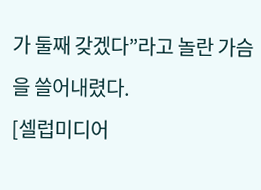가 둘째 갖겠다”라고 놀란 가슴을 쓸어내렸다.
[셀럽미디어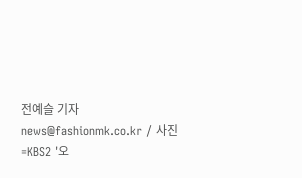전예슬 기자 news@fashionmk.co.kr / 사진=KBS2 '오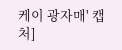케이 광자매' 캡처]